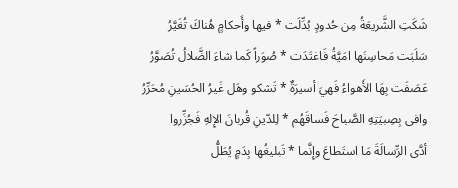شَكَتِ الشَّريعَةُ مِن حُدودٍ بُدِّلَت * فيها وأَحكامٍ هُناكَ تُغَيَّرُ
سَلَبَت مَحاسِنَها امَيَّةُ فَاغتَدَت * صُوَراً كَما شاءَ الضَّلالُ تُصَوَّرُ
عَصَفَت بِهَا الأَهواءُ فَهيَ أسيرَةٌ * تَشكو وهَل غَيرُ الحُسَينِ مُحَرِّرُ
وافى بِصِبيَتِهِ الصَّباحَ فَساقَهُم * لِلدّينِ قُربانَ الإِلهِ فَجُزِّروا
أدَّى الرِّسالَةَ مَا استَطاعَ وإِنَّما * تَبليغُها بِدَمٍ يُطَلُّ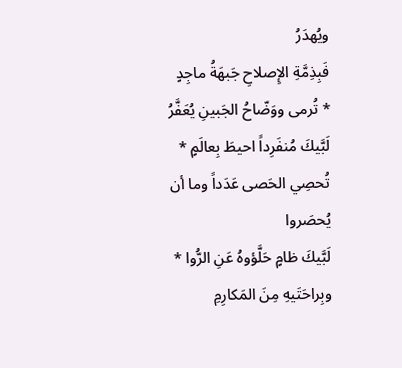ويُهدَرُ
فَبِذِمَّةِ الإِصلاحِ جَبهَةُ ماجِدٍ * تُرمى ووَضّاحُ الجَبينِ يُعَفَّرُ
لَبَّيكَ مُنفَرِداً احيطَ بِعالَمٍ * تُحصِي الحَصى عَدَداً وما أن يُحصَروا
لَبَّيكَ ظامٍ حَلَّؤوهُ عَنِ الرُّوا * وبِراحَتَيهِ مِنَ المَكارِمِ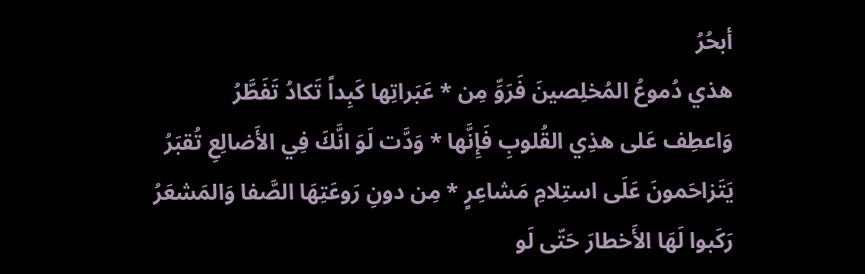أبحُرُ
هذي دُموعُ المُخلِصينَ فَرَوِّ مِن * عَبَراتِها كَبِداً تَكادُ تَفَطَّرُ
وَاعطِف عَلى هذِي القُلوبِ فَإِنَّها * وَدَّت لَوَ انَّكَ فِي الأَضالِعِ تُقبَرُ
يَتَزاحَمونَ عَلَى استِلامِ مَشاعِرٍ * مِن دونِ رَوعَتِهَا الصَّفا وَالمَشعَرُ
رَكَبوا لَهَا الأَخطارَ حَتّى لَو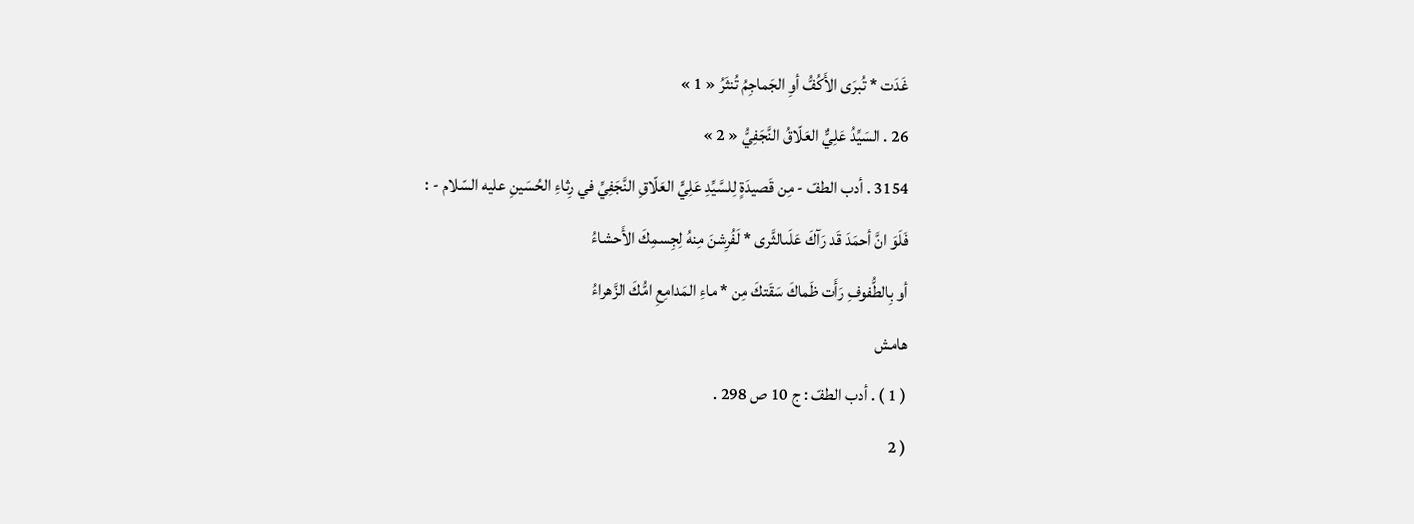غَدَت * تُبرَى الأَكُفُّ أوِ الجَماجِمُ تُنثَرُ « 1 »
26 . السَيِّدُ عَلِيٌّ العَلّاقُ النَّجَفِيُّ « 2 »
3154 . أدب الطفّ - مِن قَصيدَةٍ لِلسَّيِّدِ عَلِيٍّ العَلّاقِ النَّجَفِيِّ في رِثاءِ الحُسَينِ عليه السّلام - :
فَلَوَ انَّ أحمَدَ قَد رَآكَ عَلَىالثَّرى * لَفُرِشنَ مِنهُ لِجِسمِكَ الأَحشاءُ
أو بِالطُّفوفِ رَأَت ظَماكَ سَقَتكَ مِن * ماءِ المَدامِعِ امُّكَ الزَّهراءُ
هامش
( 1 ) . أدب الطفّ : ج 10 ص 298 .
( 2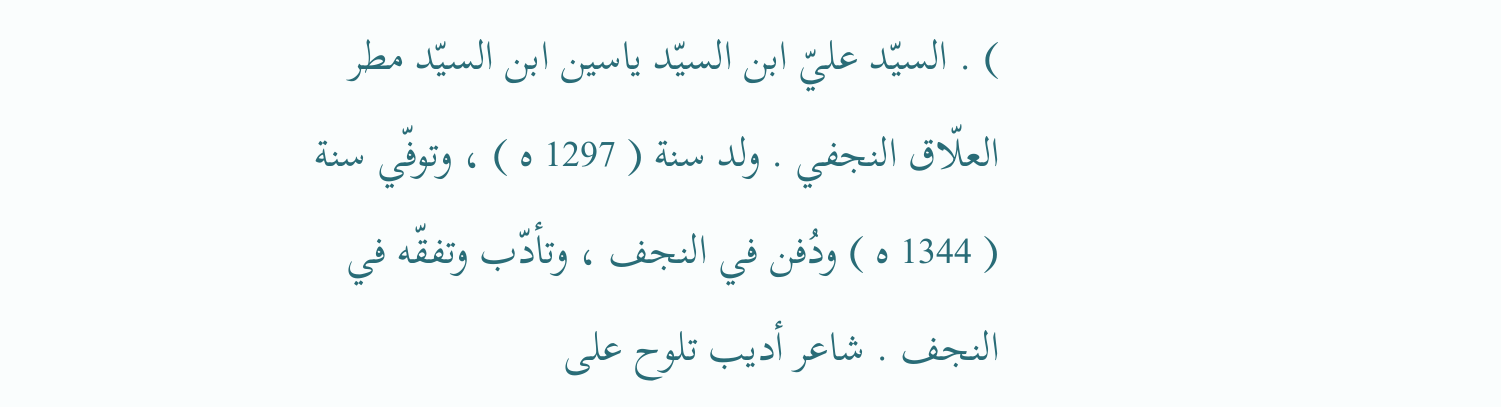) . السيّد عليّ ابن السيّد ياسين ابن السيّد مطر العلّاق النجفي . ولد سنة ( 1297 ه ) ، وتوفّي سنة ( 1344 ه ) ودُفن في النجف ، وتأدّب وتفقّه في النجف . شاعر أديب تلوح على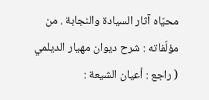محيّاه آثار السيادة والنجابة . من مؤلّفاته : شرح ديوان مهيار الديلمي ( راجع : أعيان الشيعة :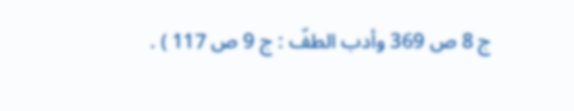ج 8 ص 369 وأدب الطفّ : ج 9 ص 117 ) .